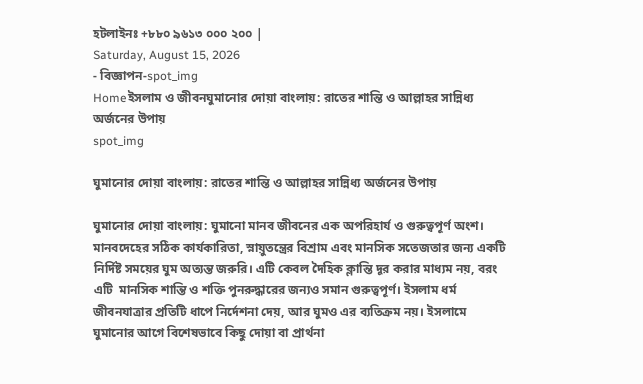হটলাইনঃ +৮৮০ ৯৬১৩ ০০০ ২০০ |
Saturday, August 15, 2026
- বিজ্ঞাপন-spot_img
Homeইসলাম ও জীবনঘুমানোর দোয়া বাংলায়: রাতের শান্তি ও আল্লাহর সান্নিধ্য অর্জনের উপায়
spot_img

ঘুমানোর দোয়া বাংলায়: রাতের শান্তি ও আল্লাহর সান্নিধ্য অর্জনের উপায়

ঘুমানোর দোয়া বাংলায়: ঘুমানো মানব জীবনের এক অপরিহার্য ও গুরুত্বপূর্ণ অংশ। মানবদেহের সঠিক কার্যকারিতা, স্নায়ুতন্ত্রের বিশ্রাম এবং মানসিক সতেজতার জন্য একটি নির্দিষ্ট সময়ের ঘুম অত্যন্ত জরুরি। এটি কেবল দৈহিক ক্লান্তি দূর করার মাধ্যম নয়, বরং এটি  মানসিক শান্তি ও শক্তি পুনরুদ্ধারের জন্যও সমান গুরুত্বপূর্ণ। ইসলাম ধর্ম জীবনযাত্রার প্রতিটি ধাপে নির্দেশনা দেয়, আর ঘুমও এর ব্যতিক্রম নয়। ইসলামে ঘুমানোর আগে বিশেষভাবে কিছু দোয়া বা প্রার্থনা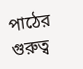পাঠের গুরুত্ব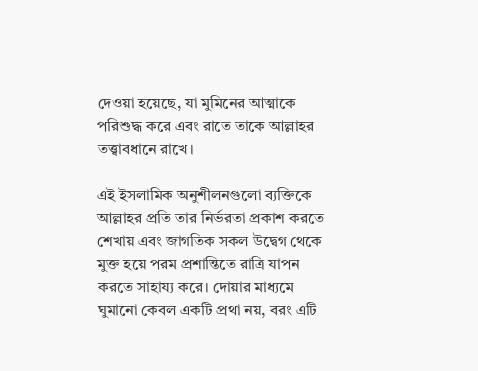দেওয়া হয়েছে, যা মুমিনের আত্মাকে পরিশুদ্ধ করে এবং রাতে তাকে আল্লাহর তত্ত্বাবধানে রাখে।

এই ইসলামিক অনুশীলনগুলো ব্যক্তিকে আল্লাহর প্রতি তার নির্ভরতা প্রকাশ করতে শেখায় এবং জাগতিক সকল উদ্বেগ থেকে মুক্ত হয়ে পরম প্রশান্তিতে রাত্রি যাপন করতে সাহায্য করে। দোয়ার মাধ্যমে ঘুমানো কেবল একটি প্রথা নয়, বরং এটি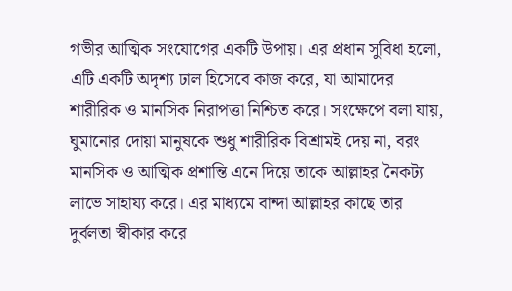গভীর আত্মিক সংযোগের একটি উপায়। এর প্রধান সুবিধা হলো, এটি একটি অদৃশ্য ঢাল হিসেবে কাজ করে, যা আমাদের শারীরিক ও মানসিক নিরাপত্তা নিশ্চিত করে। সংক্ষেপে বলা যায়, ঘুমানোর দোয়া মানুষকে শুধু শারীরিক বিশ্রামই দেয় না, বরং মানসিক ও আত্মিক প্রশান্তি এনে দিয়ে তাকে আল্লাহর নৈকট্য লাভে সাহায্য করে। এর মাধ্যমে বান্দা আল্লাহর কাছে তার দুর্বলতা স্বীকার করে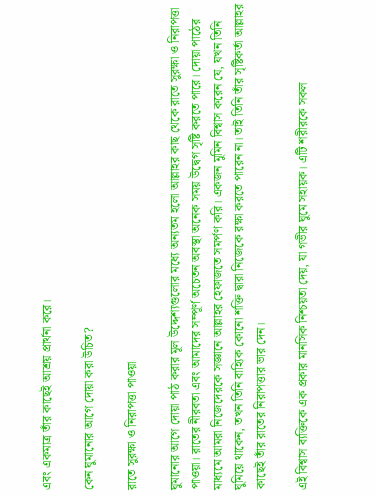এবং একমাত্র তাঁর কাছেই আশ্রয় প্রার্থনা করে।

কেন ঘুমানোর আগে দোয়া করা উচিত?

রাতে সুরক্ষা ও নিরাপত্তা পাওয়া

ঘুমানোর আগে দোয়া পাঠ করার মূল উদ্দেশ্যগুলোর মধ্যে অন্যতম হলো আল্লাহর কাছ থেকে রাতে সুরক্ষা ও নিরাপত্তা পাওয়া। রাতের নীরবতা এবং আমাদের সম্পূর্ণ অচেতন অবস্থা অনেক সময় উদ্বেগ সৃষ্টি করতে পারে। দোয়া পাঠের মাধ্যমে আমরা নিজেদেরকে সজ্ঞানে আল্লাহর হেফাজতে সমর্পণ করি। একজন মুমিন বিশ্বাস করেন যে, যখন তিনি ঘুমিয়ে থাকেন, তখন তিনি বাহ্যিক কোনো শক্তি দ্বারা নিজেকে রক্ষা করতে পারেন না। তাই তিনি তাঁর সৃষ্টিকর্তা আল্লাহর কাছেই তাঁর রাতের নিরাপত্তার ভার দেন।

এই বিশ্বাস ব্যক্তিকে এক প্রকার মানসিক নিশ্চয়তা দেয়, যা গভীর ঘুমে সহায়ক। এটি শরীরকে সকল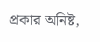প্রকার অনিষ্ট,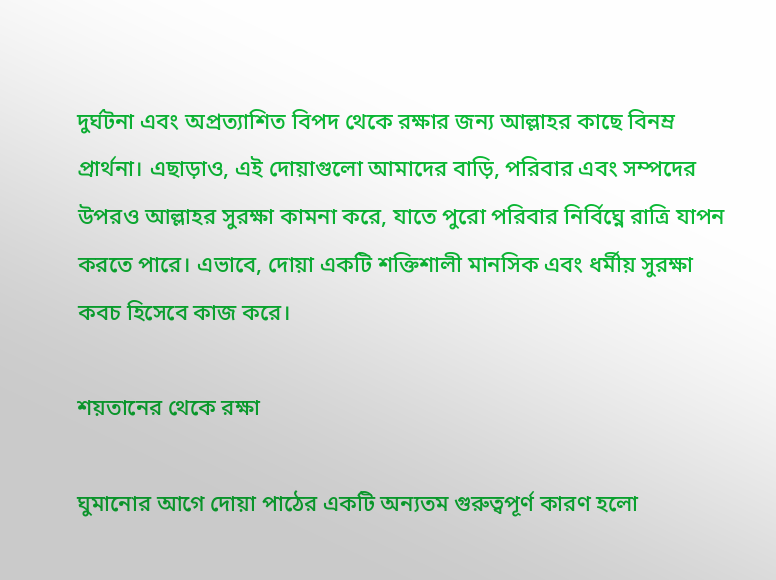দুর্ঘটনা এবং অপ্রত্যাশিত বিপদ থেকে রক্ষার জন্য আল্লাহর কাছে বিনম্র প্রার্থনা। এছাড়াও, এই দোয়াগুলো আমাদের বাড়ি, পরিবার এবং সম্পদের উপরও আল্লাহর সুরক্ষা কামনা করে, যাতে পুরো পরিবার নির্বিঘ্নে রাত্রি যাপন করতে পারে। এভাবে, দোয়া একটি শক্তিশালী মানসিক এবং ধর্মীয় সুরক্ষা কবচ হিসেবে কাজ করে।

শয়তানের থেকে রক্ষা

ঘুমানোর আগে দোয়া পাঠের একটি অন্যতম গুরুত্বপূর্ণ কারণ হলো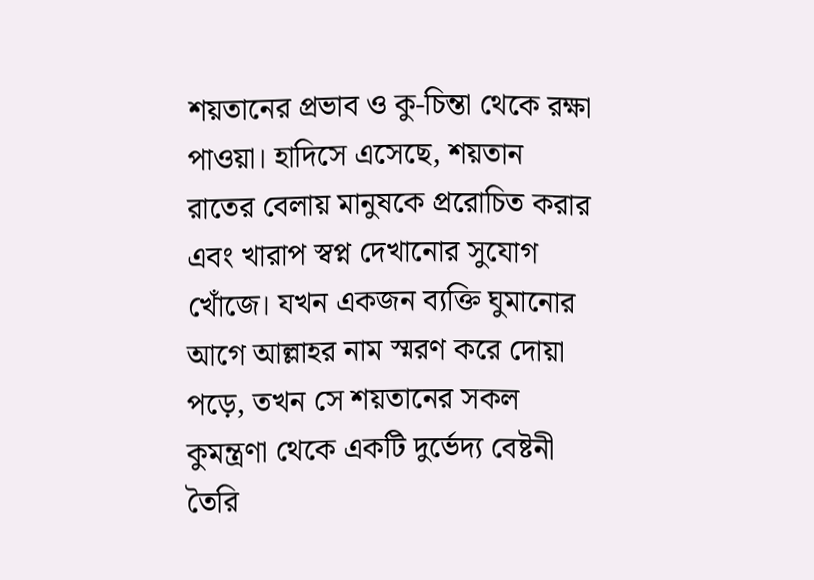শয়তানের প্রভাব ও কু-চিন্তা থেকে রক্ষা পাওয়া। হাদিসে এসেছে, শয়তান রাতের বেলায় মানুষকে প্ররোচিত করার এবং খারাপ স্বপ্ন দেখানোর সুযোগ খোঁজে। যখন একজন ব্যক্তি ঘুমানোর আগে আল্লাহর নাম স্মরণ করে দোয়া পড়ে, তখন সে শয়তানের সকল কুমন্ত্রণা থেকে একটি দুর্ভেদ্য বেষ্টনী তৈরি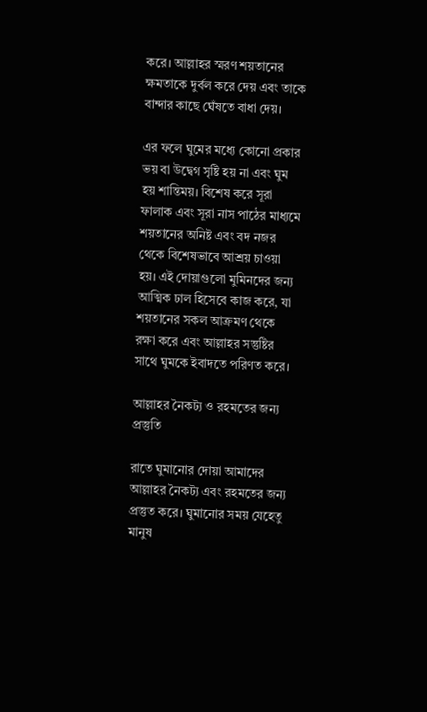করে। আল্লাহর স্মরণ শয়তানের ক্ষমতাকে দুর্বল করে দেয় এবং তাকে বান্দার কাছে ঘেঁষতে বাধা দেয়।

এর ফলে ঘুমের মধ্যে কোনো প্রকার ভয় বা উদ্বেগ সৃষ্টি হয় না এবং ঘুম হয় শান্তিময়। বিশেষ করে সূরা ফালাক এবং সূরা নাস পাঠের মাধ্যমে শয়তানের অনিষ্ট এবং বদ নজর থেকে বিশেষভাবে আশ্রয় চাওয়া হয়। এই দোয়াগুলো মুমিনদের জন্য আত্মিক ঢাল হিসেবে কাজ করে, যা শয়তানের সকল আক্রমণ থেকে রক্ষা করে এবং আল্লাহর সন্তুষ্টির সাথে ঘুমকে ইবাদতে পরিণত করে।

আল্লাহর নৈকট্য ও রহমতের জন্য প্রস্তুতি

রাতে ঘুমানোর দোয়া আমাদের আল্লাহর নৈকট্য এবং রহমতের জন্য প্রস্তুত করে। ঘুমানোর সময় যেহেতু মানুষ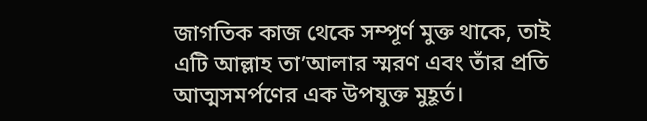জাগতিক কাজ থেকে সম্পূর্ণ মুক্ত থাকে, তাই এটি আল্লাহ তা’আলার স্মরণ এবং তাঁর প্রতি আত্মসমর্পণের এক উপযুক্ত মুহূর্ত।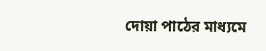দোয়া পাঠের মাধ্যমে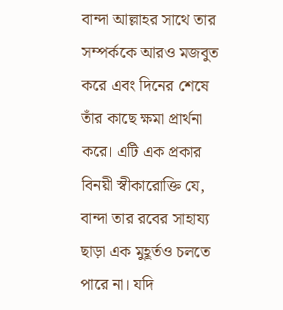বান্দা আল্লাহর সাথে তার সম্পর্ককে আরও মজবুত করে এবং দিনের শেষে তাঁর কাছে ক্ষমা প্রার্থনা করে। এটি এক প্রকার বিনয়ী স্বীকারোক্তি যে, বান্দা তার রবের সাহায্য ছাড়া এক মুহূর্তও চলতে পারে না। যদি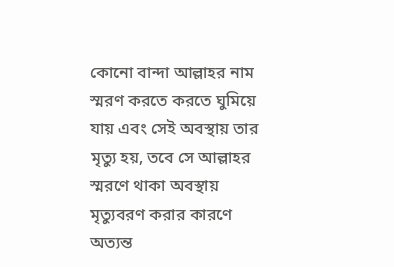কোনো বান্দা আল্লাহর নাম স্মরণ করতে করতে ঘুমিয়ে যায় এবং সেই অবস্থায় তার মৃত্যু হয়, তবে সে আল্লাহর স্মরণে থাকা অবস্থায় মৃত্যুবরণ করার কারণে অত্যন্ত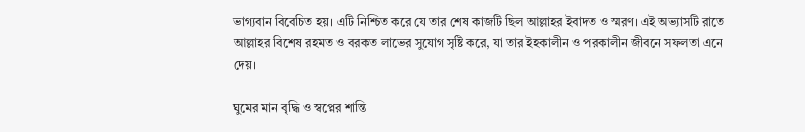ভাগ্যবান বিবেচিত হয়। এটি নিশ্চিত করে যে তার শেষ কাজটি ছিল আল্লাহর ইবাদত ও স্মরণ। এই অভ্যাসটি রাতে আল্লাহর বিশেষ রহমত ও বরকত লাভের সুযোগ সৃষ্টি করে, যা তার ইহকালীন ও পরকালীন জীবনে সফলতা এনে দেয়।

ঘুমের মান বৃদ্ধি ও স্বপ্নের শান্তি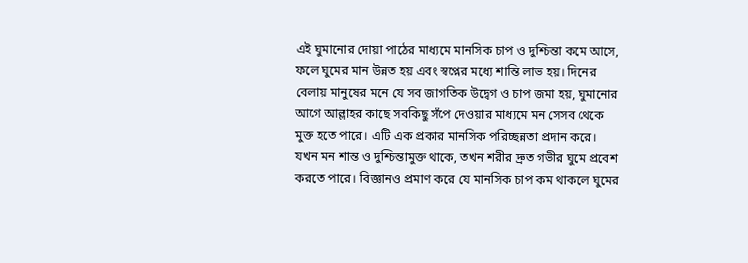এই ঘুমানোর দোয়া পাঠের মাধ্যমে মানসিক চাপ ও দুশ্চিন্তা কমে আসে, ফলে ঘুমের মান উন্নত হয় এবং স্বপ্নের মধ্যে শান্তি লাভ হয়। দিনের বেলায় মানুষের মনে যে সব জাগতিক উদ্বেগ ও চাপ জমা হয়, ঘুমানোর আগে আল্লাহর কাছে সবকিছু সঁপে দেওয়ার মাধ্যমে মন সেসব থেকে মুক্ত হতে পারে। এটি এক প্রকার মানসিক পরিচ্ছন্নতা প্রদান করে। যখন মন শান্ত ও দুশ্চিন্তামুক্ত থাকে, তখন শরীর দ্রুত গভীর ঘুমে প্রবেশ করতে পারে। বিজ্ঞানও প্রমাণ করে যে মানসিক চাপ কম থাকলে ঘুমের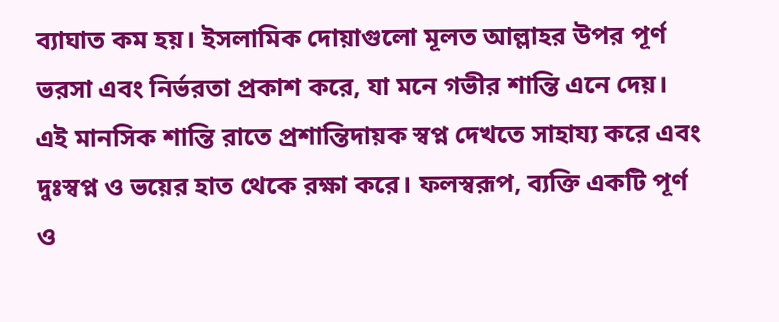ব্যাঘাত কম হয়। ইসলামিক দোয়াগুলো মূলত আল্লাহর উপর পূর্ণ ভরসা এবং নির্ভরতা প্রকাশ করে, যা মনে গভীর শান্তি এনে দেয়। এই মানসিক শান্তি রাতে প্রশান্তিদায়ক স্বপ্ন দেখতে সাহায্য করে এবং দুঃস্বপ্ন ও ভয়ের হাত থেকে রক্ষা করে। ফলস্বরূপ, ব্যক্তি একটি পূর্ণ ও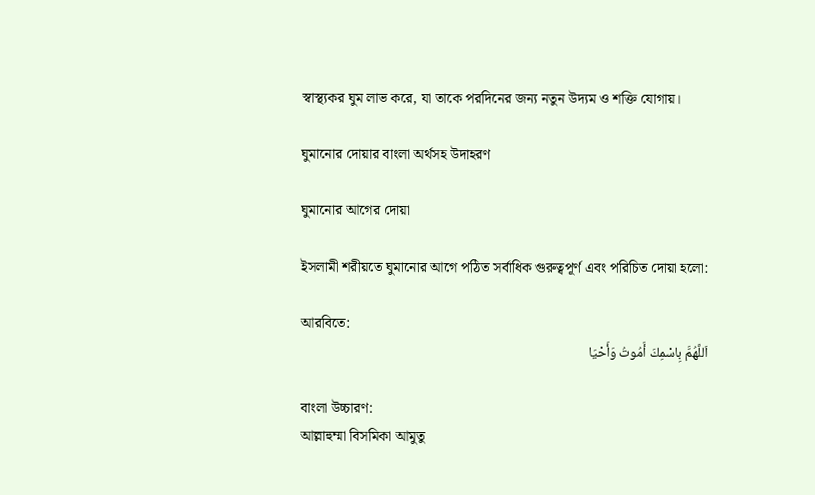স্বাস্থ্যকর ঘুম লাভ করে, যা তাকে পরদিনের জন্য নতুন উদ্যম ও শক্তি যোগায়।

ঘুমানোর দোয়ার বাংলা অর্থসহ উদাহরণ

ঘুমানোর আগের দোয়া

ইসলামী শরীয়তে ঘুমানোর আগে পঠিত সর্বাধিক গুরুত্বপূর্ণ এবং পরিচিত দোয়া হলো:

আরবিতে:
اَللَّهُمَّ بِاسْمِكَ أَمُوتُ وَأَحْيَا

বাংলা উচ্চারণ:
আল্লাহুম্মা বিসমিকা আমুতু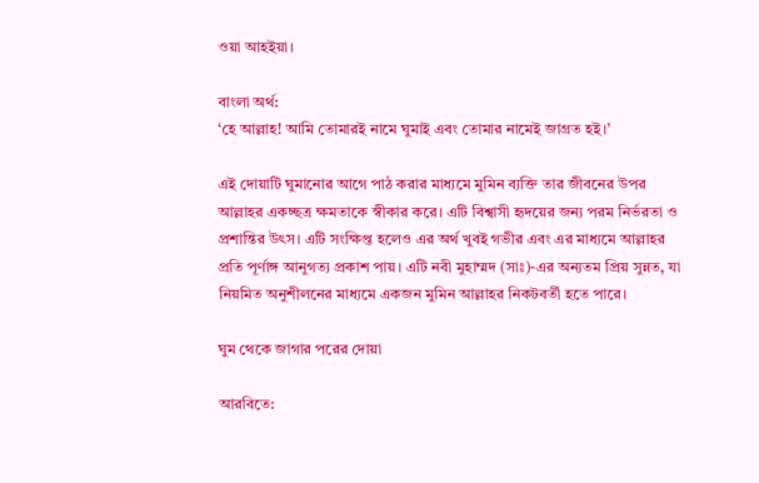ওয়া আহইয়া।

বাংলা অর্থ:
‘হে আল্লাহ! আমি তোমারই নামে ঘুমাই এবং তোমার নামেই জাগ্রত হই।’

এই দোয়াটি ঘুমানোর আগে পাঠ করার মাধ্যমে মুমিন ব্যক্তি তার জীবনের উপর আল্লাহর একচ্ছত্র ক্ষমতাকে স্বীকার করে। এটি বিশ্বাসী হৃদয়ের জন্য পরম নির্ভরতা ও প্রশান্তির উৎস। এটি সংক্ষিপ্ত হলেও এর অর্থ খুবই গভীর এবং এর মাধ্যমে আল্লাহর প্রতি পূর্ণাঙ্গ আনুগত্য প্রকাশ পায়। এটি নবী মুহাম্মদ (সাঃ)-এর অন্যতম প্রিয় সুন্নত, যা নিয়মিত অনুশীলনের মাধ্যমে একজন মুমিন আল্লাহর নিকটবর্তী হতে পারে।

ঘুম থেকে জাগার পরের দোয়া

আরবিতে: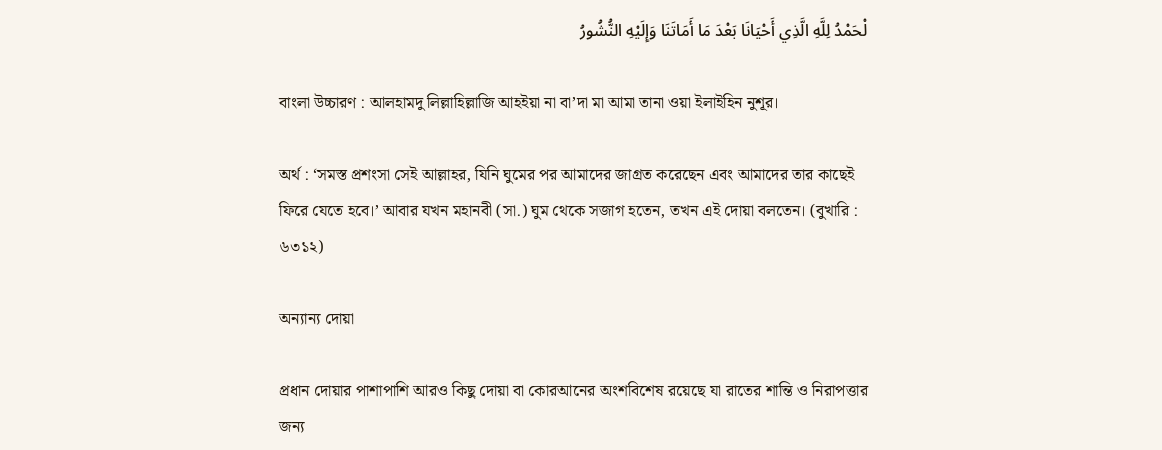لْحَمْدُ لِلَّهِ الَّذِي أَحْيَانَا بَعْدَ مَا أَمَاتَنَا وَإِلَيْهِ النُّشُورُ

বাংলা উচ্চারণ : আলহামদু লিল্লাহিল্লাজি আহইয়া না বা’দা মা আমা তানা ওয়া ইলাইহিন নুশূর।

অর্থ : ‘সমস্ত প্রশংসা সেই আল্লাহর, যিনি ঘুমের পর আমাদের জাগ্রত করেছেন এবং আমাদের তার কাছেই ফিরে যেতে হবে।’ আবার যখন মহানবী (সা.) ঘুম থেকে সজাগ হতেন, তখন এই দোয়া বলতেন। (বুখারি : ৬৩১২)

অন্যান্য দোয়া

প্রধান দোয়ার পাশাপাশি আরও কিছু দোয়া বা কোরআনের অংশবিশেষ রয়েছে যা রাতের শান্তি ও নিরাপত্তার জন্য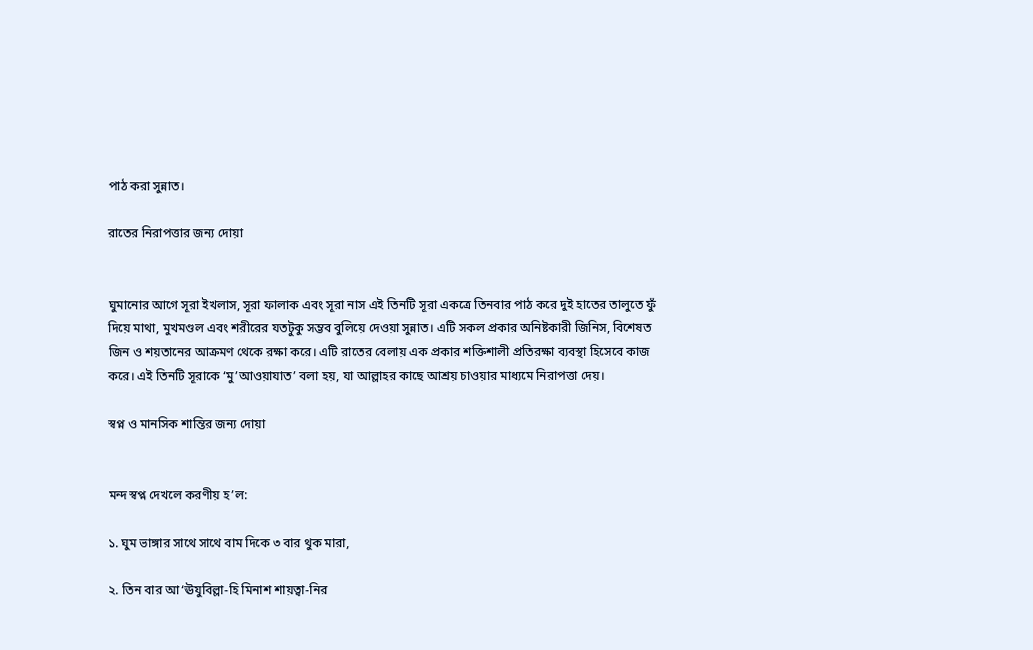পাঠ করা সুন্নাত।

রাতের নিরাপত্তার জন্য দোয়া


ঘুমানোর আগে সূরা ইখলাস, সূরা ফালাক এবং সূরা নাস এই তিনটি সূরা একত্রে তিনবার পাঠ করে দুই হাতের তালুতে ফুঁ দিয়ে মাথা, মুখমণ্ডল এবং শরীরের যতটুকু সম্ভব বুলিয়ে দেওয়া সুন্নাত। এটি সকল প্রকার অনিষ্টকারী জিনিস, বিশেষত জিন ও শয়তানের আক্রমণ থেকে রক্ষা করে। এটি রাতের বেলায় এক প্রকার শক্তিশালী প্রতিরক্ষা ব্যবস্থা হিসেবে কাজ করে। এই তিনটি সূরাকে ‘মু’আওয়াযাত’ বলা হয়, যা আল্লাহর কাছে আশ্রয় চাওয়ার মাধ্যমে নিরাপত্তা দেয়।

স্বপ্ন ও মানসিক শান্তির জন্য দোয়া


মন্দ স্বপ্ন দেখলে করণীয় হ’ল:

১. ঘুম ভাঙ্গার সাথে সাথে বাম দিকে ৩ বার থুক মারা,

২. তিন বার আ‘ঊযুবিল্লা-হি মিনাশ শায়ত্বা-নির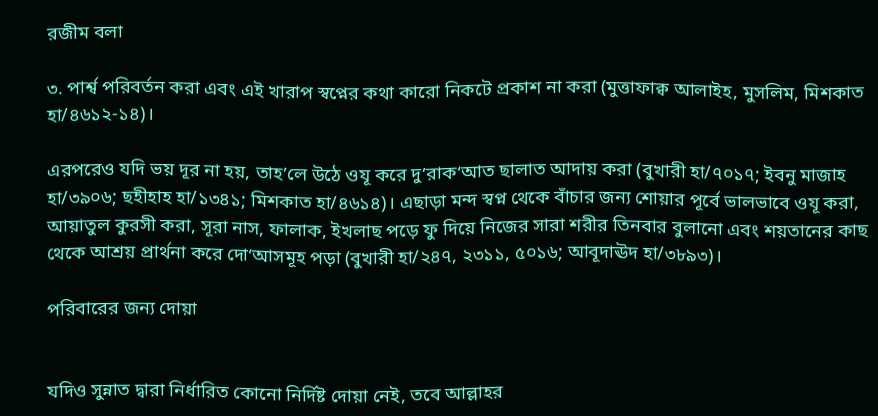রজীম বলা

৩. পার্শ্ব পরিবর্তন করা এবং এই খারাপ স্বপ্নের কথা কারো নিকটে প্রকাশ না করা (মুত্তাফাক্ব আলাইহ, মুসলিম, মিশকাত হা/৪৬১২-১৪)।

এরপরেও যদি ভয় দূর না হয়, তাহ’লে উঠে ওযূ করে দু’রাক‘আত ছালাত আদায় করা (বুখারী হা/৭০১৭; ইবনু মাজাহ হা/৩৯০৬; ছহীহাহ হা/১৩৪১; মিশকাত হা/৪৬১৪)। এছাড়া মন্দ স্বপ্ন থেকে বাঁচার জন্য শোয়ার পূর্বে ভালভাবে ওযূ করা, আয়াতুল কুরসী করা, সূরা নাস, ফালাক, ইখলাছ পড়ে ফু দিয়ে নিজের সারা শরীর তিনবার বুলানো এবং শয়তানের কাছ থেকে আশ্রয় প্রার্থনা করে দো‘আসমূহ পড়া (বুখারী হা/২৪৭, ২৩১১, ৫০১৬; আবূদাঊদ হা/৩৮৯৩)।

পরিবারের জন্য দোয়া


যদিও সুন্নাত দ্বারা নির্ধারিত কোনো নির্দিষ্ট দোয়া নেই, তবে আল্লাহর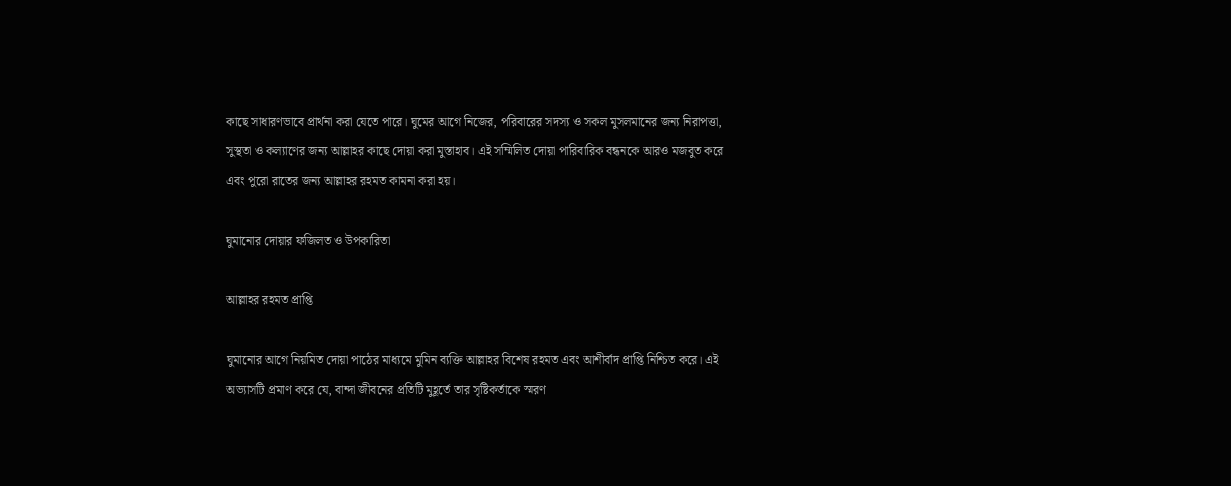কাছে সাধারণভাবে প্রার্থনা করা যেতে পারে। ঘুমের আগে নিজের, পরিবারের সদস্য ও সকল মুসলমানের জন্য নিরাপত্তা, সুস্থতা ও কল্যাণের জন্য আল্লাহর কাছে দোয়া করা মুস্তাহাব। এই সম্মিলিত দোয়া পারিবারিক বন্ধনকে আরও মজবুত করে এবং পুরো রাতের জন্য আল্লাহর রহমত কামনা করা হয়।

ঘুমানোর দোয়ার ফজিলত ও উপকারিতা

আল্লাহর রহমত প্রাপ্তি

ঘুমানোর আগে নিয়মিত দোয়া পাঠের মাধ্যমে মুমিন ব্যক্তি আল্লাহর বিশেষ রহমত এবং আশীর্বাদ প্রাপ্তি নিশ্চিত করে। এই অভ্যাসটি প্রমাণ করে যে, বান্দা জীবনের প্রতিটি মুহূর্তে তার সৃষ্টিকর্তাকে স্মরণ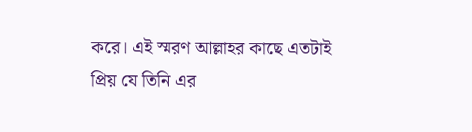করে। এই স্মরণ আল্লাহর কাছে এতটাই প্রিয় যে তিনি এর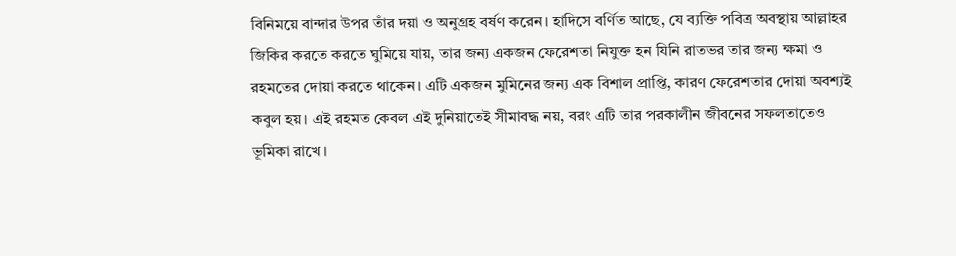বিনিময়ে বান্দার উপর তাঁর দয়া ও অনুগ্রহ বর্ষণ করেন। হাদিসে বর্ণিত আছে, যে ব্যক্তি পবিত্র অবস্থায় আল্লাহর জিকির করতে করতে ঘুমিয়ে যায়, তার জন্য একজন ফেরেশতা নিযুক্ত হন যিনি রাতভর তার জন্য ক্ষমা ও রহমতের দোয়া করতে থাকেন। এটি একজন মুমিনের জন্য এক বিশাল প্রাপ্তি, কারণ ফেরেশতার দোয়া অবশ্যই কবুল হয়। এই রহমত কেবল এই দুনিয়াতেই সীমাবদ্ধ নয়, বরং এটি তার পরকালীন জীবনের সফলতাতেও ভূমিকা রাখে।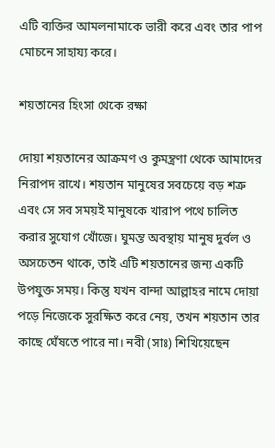এটি ব্যক্তির আমলনামাকে ভারী করে এবং তার পাপ মোচনে সাহায্য করে।

শয়তানের হিংসা থেকে রক্ষা

দোয়া শয়তানের আক্রমণ ও কুমন্ত্রণা থেকে আমাদের নিরাপদ রাখে। শয়তান মানুষের সবচেয়ে বড় শত্রু এবং সে সব সময়ই মানুষকে খারাপ পথে চালিত করার সুযোগ খোঁজে। ঘুমন্ত অবস্থায় মানুষ দুর্বল ও অসচেতন থাকে, তাই এটি শয়তানের জন্য একটি উপযুক্ত সময়। কিন্তু যখন বান্দা আল্লাহর নামে দোয়া পড়ে নিজেকে সুরক্ষিত করে নেয়, তখন শয়তান তার কাছে ঘেঁষতে পারে না। নবী (সাঃ) শিখিয়েছেন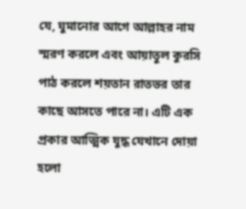যে, ঘুমানোর আগে আল্লাহর নাম স্মরণ করলে এবং আয়াতুল কুরসি পাঠ করলে শয়তান রাতভর তার কাছে আসতে পারে না। এটি এক প্রকার আত্মিক যুদ্ধ যেখানে দোয়া হলো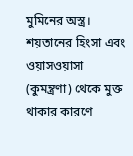মুমিনের অস্ত্র। শয়তানের হিংসা এবং ওয়াসওয়াসা (কুমন্ত্রণা) থেকে মুক্ত থাকার কারণে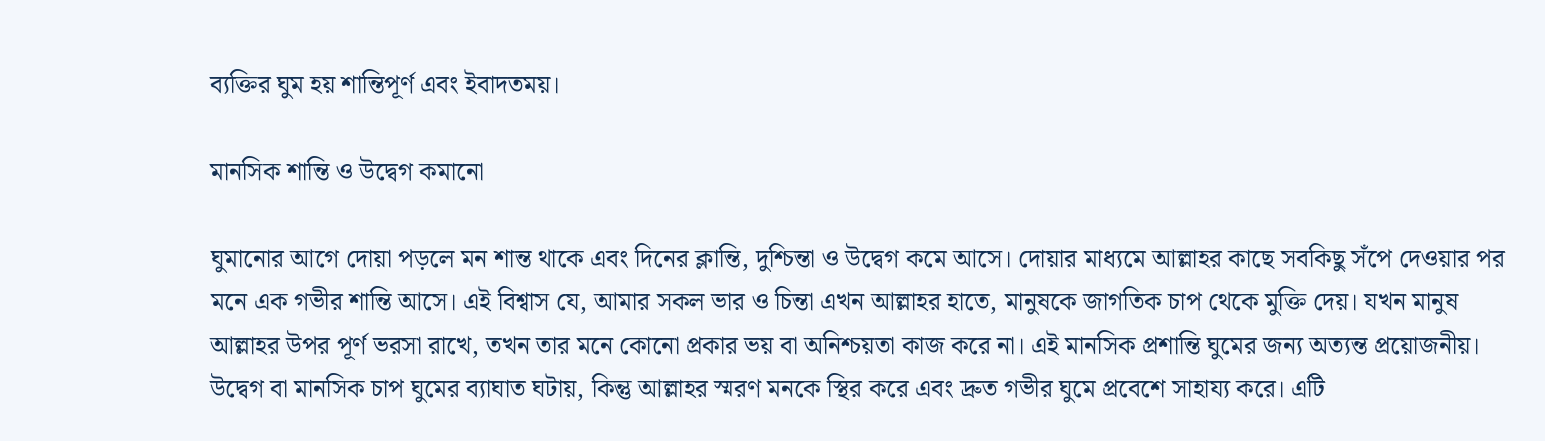ব্যক্তির ঘুম হয় শান্তিপূর্ণ এবং ইবাদতময়।

মানসিক শান্তি ও উদ্বেগ কমানো

ঘুমানোর আগে দোয়া পড়লে মন শান্ত থাকে এবং দিনের ক্লান্তি, দুশ্চিন্তা ও উদ্বেগ কমে আসে। দোয়ার মাধ্যমে আল্লাহর কাছে সবকিছু সঁপে দেওয়ার পর মনে এক গভীর শান্তি আসে। এই বিশ্বাস যে, আমার সকল ভার ও চিন্তা এখন আল্লাহর হাতে, মানুষকে জাগতিক চাপ থেকে মুক্তি দেয়। যখন মানুষ আল্লাহর উপর পূর্ণ ভরসা রাখে, তখন তার মনে কোনো প্রকার ভয় বা অনিশ্চয়তা কাজ করে না। এই মানসিক প্রশান্তি ঘুমের জন্য অত্যন্ত প্রয়োজনীয়। উদ্বেগ বা মানসিক চাপ ঘুমের ব্যাঘাত ঘটায়, কিন্তু আল্লাহর স্মরণ মনকে স্থির করে এবং দ্রুত গভীর ঘুমে প্রবেশে সাহায্য করে। এটি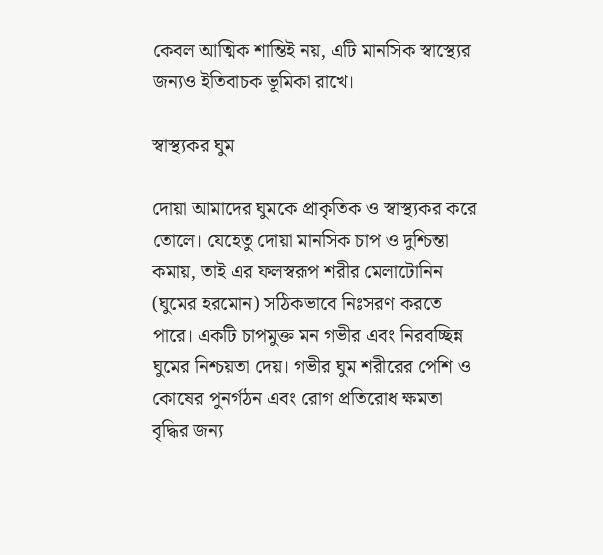কেবল আত্মিক শান্তিই নয়, এটি মানসিক স্বাস্থ্যের জন্যও ইতিবাচক ভূমিকা রাখে।

স্বাস্থ্যকর ঘুম

দোয়া আমাদের ঘুমকে প্রাকৃতিক ও স্বাস্থ্যকর করে তোলে। যেহেতু দোয়া মানসিক চাপ ও দুশ্চিন্তা কমায়, তাই এর ফলস্বরূপ শরীর মেলাটোনিন (ঘুমের হরমোন) সঠিকভাবে নিঃসরণ করতে পারে। একটি চাপমুক্ত মন গভীর এবং নিরবচ্ছিন্ন ঘুমের নিশ্চয়তা দেয়। গভীর ঘুম শরীরের পেশি ও কোষের পুনর্গঠন এবং রোগ প্রতিরোধ ক্ষমতা বৃদ্ধির জন্য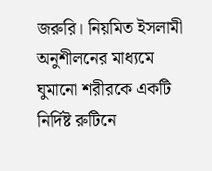জরুরি। নিয়মিত ইসলামী অনুশীলনের মাধ্যমে ঘুমানো শরীরকে একটি নির্দিষ্ট রুটিনে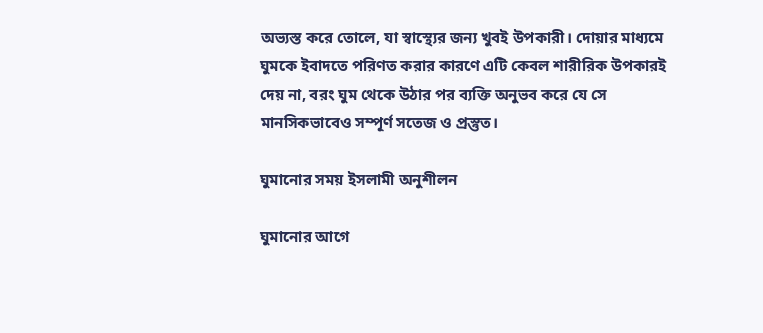অভ্যস্ত করে তোলে, যা স্বাস্থ্যের জন্য খুবই উপকারী। দোয়ার মাধ্যমে ঘুমকে ইবাদতে পরিণত করার কারণে এটি কেবল শারীরিক উপকারই দেয় না, বরং ঘুম থেকে উঠার পর ব্যক্তি অনুভব করে যে সে মানসিকভাবেও সম্পূর্ণ সতেজ ও প্রস্তুত।

ঘুমানোর সময় ইসলামী অনুশীলন

ঘুমানোর আগে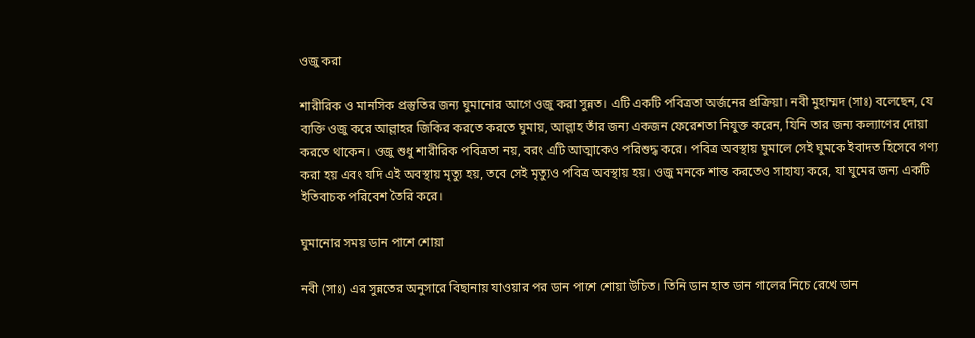ওজু করা

শারীরিক ও মানসিক প্রস্তুতির জন্য ঘুমানোর আগে ওজু করা সুন্নত। এটি একটি পবিত্রতা অর্জনের প্রক্রিয়া। নবী মুহাম্মদ (সাঃ) বলেছেন, যে ব্যক্তি ওজু করে আল্লাহর জিকির করতে করতে ঘুমায়, আল্লাহ তাঁর জন্য একজন ফেরেশতা নিযুক্ত করেন, যিনি তার জন্য কল্যাণের দোয়া করতে থাকেন। ওজু শুধু শারীরিক পবিত্রতা নয়, বরং এটি আত্মাকেও পরিশুদ্ধ করে। পবিত্র অবস্থায় ঘুমালে সেই ঘুমকে ইবাদত হিসেবে গণ্য করা হয় এবং যদি এই অবস্থায় মৃত্যু হয়, তবে সেই মৃত্যুও পবিত্র অবস্থায় হয়। ওজু মনকে শান্ত করতেও সাহায্য করে, যা ঘুমের জন্য একটি ইতিবাচক পরিবেশ তৈরি করে।

ঘুমানোর সময় ডান পাশে শোয়া

নবী (সাঃ) এর সুন্নতের অনুসারে বিছানায় যাওয়ার পর ডান পাশে শোয়া উচিত। তিনি ডান হাত ডান গালের নিচে রেখে ডান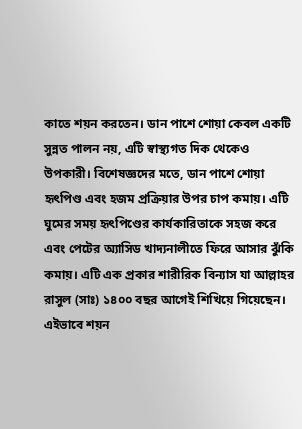কাতে শয়ন করতেন। ডান পাশে শোয়া কেবল একটি সুন্নত পালন নয়, এটি স্বাস্থ্যগত দিক থেকেও উপকারী। বিশেষজ্ঞদের মতে, ডান পাশে শোয়া হৃৎপিণ্ড এবং হজম প্রক্রিয়ার উপর চাপ কমায়। এটি ঘুমের সময় হৃৎপিণ্ডের কার্যকারিতাকে সহজ করে এবং পেটের অ্যাসিড খাদ্যনালীতে ফিরে আসার ঝুঁকি কমায়। এটি এক প্রকার শারীরিক বিন্যাস যা আল্লাহর রাসুল (সাঃ) ১৪০০ বছর আগেই শিখিয়ে গিয়েছেন। এইভাবে শয়ন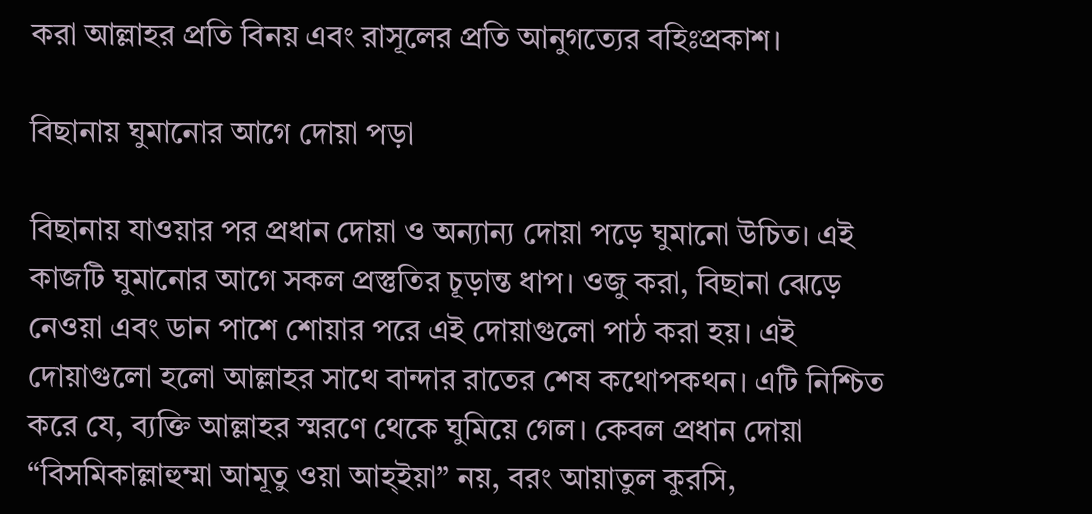করা আল্লাহর প্রতি বিনয় এবং রাসূলের প্রতি আনুগত্যের বহিঃপ্রকাশ।

বিছানায় ঘুমানোর আগে দোয়া পড়া

বিছানায় যাওয়ার পর প্রধান দোয়া ও অন্যান্য দোয়া পড়ে ঘুমানো উচিত। এই কাজটি ঘুমানোর আগে সকল প্রস্তুতির চূড়ান্ত ধাপ। ওজু করা, বিছানা ঝেড়ে নেওয়া এবং ডান পাশে শোয়ার পরে এই দোয়াগুলো পাঠ করা হয়। এই দোয়াগুলো হলো আল্লাহর সাথে বান্দার রাতের শেষ কথোপকথন। এটি নিশ্চিত করে যে, ব্যক্তি আল্লাহর স্মরণে থেকে ঘুমিয়ে গেল। কেবল প্রধান দোয়া “বিসমিকাল্লাহুম্মা আমূতু ওয়া আহ্ইয়া” নয়, বরং আয়াতুল কুরসি,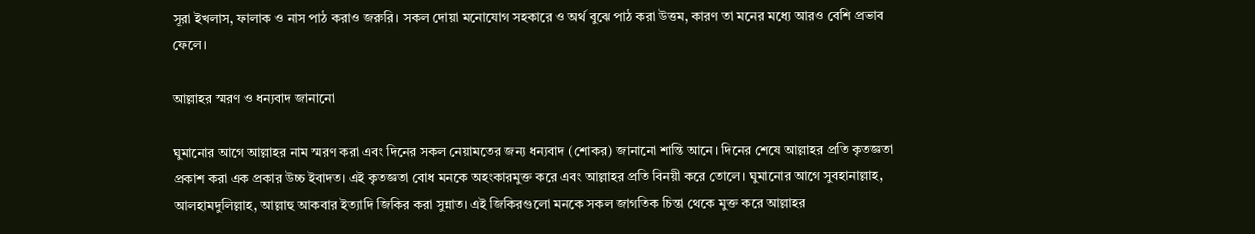সূরা ইখলাস, ফালাক ও নাস পাঠ করাও জরুরি। সকল দোয়া মনোযোগ সহকারে ও অর্থ বুঝে পাঠ করা উত্তম, কারণ তা মনের মধ্যে আরও বেশি প্রভাব ফেলে।

আল্লাহর স্মরণ ও ধন্যবাদ জানানো

ঘুমানোর আগে আল্লাহর নাম স্মরণ করা এবং দিনের সকল নেয়ামতের জন্য ধন্যবাদ (শোকর) জানানো শান্তি আনে। দিনের শেষে আল্লাহর প্রতি কৃতজ্ঞতা প্রকাশ করা এক প্রকার উচ্চ ইবাদত। এই কৃতজ্ঞতা বোধ মনকে অহংকারমুক্ত করে এবং আল্লাহর প্রতি বিনয়ী করে তোলে। ঘুমানোর আগে সুবহানাল্লাহ, আলহামদুলিল্লাহ, আল্লাহু আকবার ইত্যাদি জিকির করা সুন্নাত। এই জিকিরগুলো মনকে সকল জাগতিক চিন্তা থেকে মুক্ত করে আল্লাহর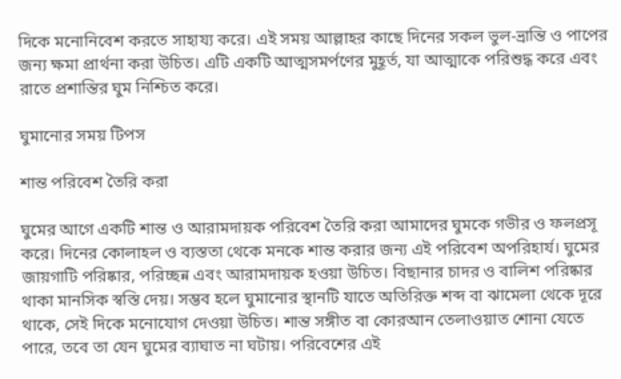দিকে মনোনিবেশ করতে সাহায্য করে। এই সময় আল্লাহর কাছে দিনের সকল ভুল-ভ্রান্তি ও পাপের জন্য ক্ষমা প্রার্থনা করা উচিত। এটি একটি আত্মসমর্পণের মুহূর্ত, যা আত্মাকে পরিশুদ্ধ করে এবং রাতে প্রশান্তির ঘুম নিশ্চিত করে।

ঘুমানোর সময় টিপস

শান্ত পরিবেশ তৈরি করা

ঘুমের আগে একটি শান্ত ও আরামদায়ক পরিবেশ তৈরি করা আমাদের ঘুমকে গভীর ও ফলপ্রসূ করে। দিনের কোলাহল ও ব্যস্ততা থেকে মনকে শান্ত করার জন্য এই পরিবেশ অপরিহার্য। ঘুমের জায়গাটি পরিষ্কার, পরিচ্ছন্ন এবং আরামদায়ক হওয়া উচিত। বিছানার চাদর ও বালিশ পরিষ্কার থাকা মানসিক স্বস্তি দেয়। সম্ভব হলে ঘুমানোর স্থানটি যাতে অতিরিক্ত শব্দ বা ঝামেলা থেকে দূরে থাকে, সেই দিকে মনোযোগ দেওয়া উচিত। শান্ত সঙ্গীত বা কোরআন তেলাওয়াত শোনা যেতে পারে, তবে তা যেন ঘুমের ব্যাঘাত না ঘটায়। পরিবেশের এই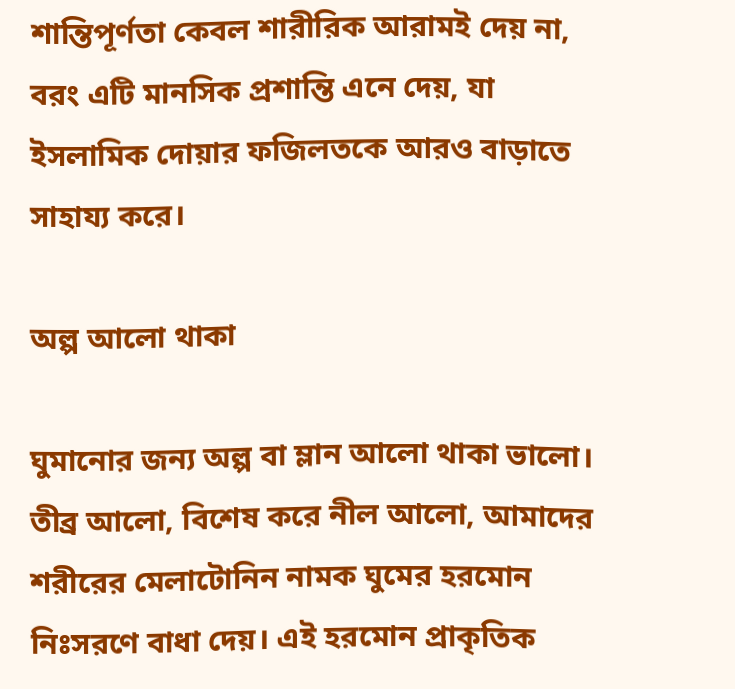শান্তিপূর্ণতা কেবল শারীরিক আরামই দেয় না, বরং এটি মানসিক প্রশান্তি এনে দেয়, যা ইসলামিক দোয়ার ফজিলতকে আরও বাড়াতে সাহায্য করে।

অল্প আলো থাকা

ঘুমানোর জন্য অল্প বা ম্লান আলো থাকা ভালো। তীব্র আলো, বিশেষ করে নীল আলো, আমাদের শরীরের মেলাটোনিন নামক ঘুমের হরমোন নিঃসরণে বাধা দেয়। এই হরমোন প্রাকৃতিক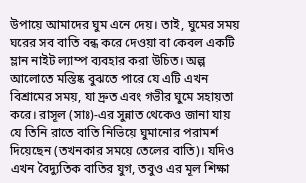উপায়ে আমাদের ঘুম এনে দেয়। তাই, ঘুমের সময় ঘরের সব বাতি বন্ধ করে দেওয়া বা কেবল একটি ম্লান নাইট ল্যাম্প ব্যবহার করা উচিত। অল্প আলোতে মস্তিষ্ক বুঝতে পারে যে এটি এখন বিশ্রামের সময়, যা দ্রুত এবং গভীর ঘুমে সহায়তা করে। রাসূল (সাঃ)-এর সুন্নাত থেকেও জানা যায় যে তিনি রাতে বাতি নিভিয়ে ঘুমানোর পরামর্শ দিয়েছেন (তখনকার সময়ে তেলের বাতি)। যদিও এখন বৈদ্যুতিক বাতির যুগ, তবুও এর মূল শিক্ষা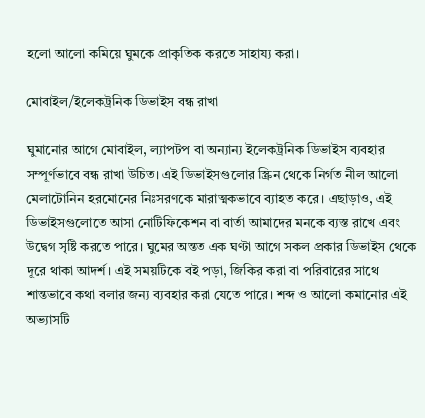হলো আলো কমিয়ে ঘুমকে প্রাকৃতিক করতে সাহায্য করা।

মোবাইল/ইলেকট্রনিক ডিভাইস বন্ধ রাখা

ঘুমানোর আগে মোবাইল, ল্যাপটপ বা অন্যান্য ইলেকট্রনিক ডিভাইস ব্যবহার সম্পূর্ণভাবে বন্ধ রাখা উচিত। এই ডিভাইসগুলোর স্ক্রিন থেকে নির্গত নীল আলো মেলাটোনিন হরমোনের নিঃসরণকে মারাত্মকভাবে ব্যাহত করে। এছাড়াও, এই ডিভাইসগুলোতে আসা নোটিফিকেশন বা বার্তা আমাদের মনকে ব্যস্ত রাখে এবং উদ্বেগ সৃষ্টি করতে পারে। ঘুমের অন্তত এক ঘণ্টা আগে সকল প্রকার ডিভাইস থেকে দূরে থাকা আদর্শ। এই সময়টিকে বই পড়া, জিকির করা বা পরিবারের সাথে শান্তভাবে কথা বলার জন্য ব্যবহার করা যেতে পারে। শব্দ ও আলো কমানোর এই অভ্যাসটি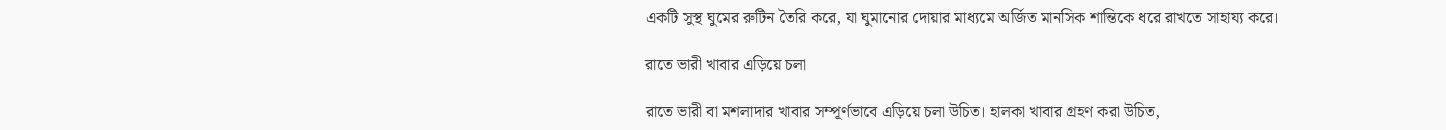একটি সুস্থ ঘুমের রুটিন তৈরি করে, যা ঘুমানোর দোয়ার মাধ্যমে অর্জিত মানসিক শান্তিকে ধরে রাখতে সাহায্য করে।

রাতে ভারী খাবার এড়িয়ে চলা

রাতে ভারী বা মশলাদার খাবার সম্পূর্ণভাবে এড়িয়ে চলা উচিত। হালকা খাবার গ্রহণ করা উচিত,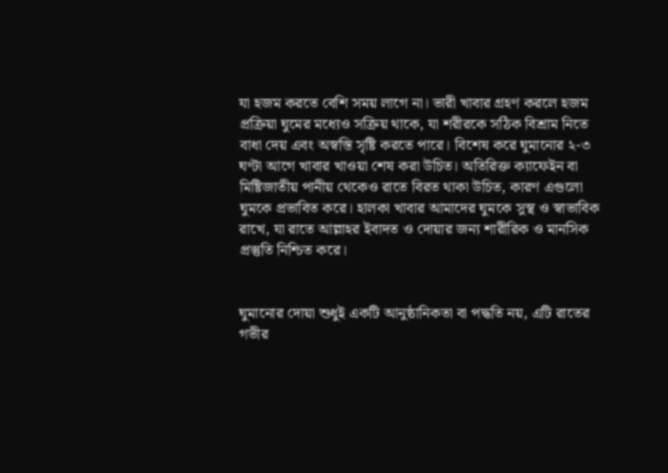যা হজম করতে বেশি সময় লাগে না। ভারী খাবার গ্রহণ করলে হজম প্রক্রিয়া ঘুমের মধ্যেও সক্রিয় থাকে, যা শরীরকে সঠিক বিশ্রাম নিতে বাধা দেয় এবং অস্বস্তি সৃষ্টি করতে পারে। বিশেষ করে ঘুমানোর ২-৩ ঘণ্টা আগে খাবার খাওয়া শেষ করা উচিত। অতিরিক্ত ক্যাফেইন বা মিষ্টিজাতীয় পানীয় থেকেও রাতে বিরত থাকা উচিত, কারণ এগুলো ঘুমকে প্রভাবিত করে। হালকা খাবার আমাদের ঘুমকে সুস্থ ও স্বাভাবিক রাখে, যা রাতে আল্লাহর ইবাদত ও দোয়ার জন্য শারীরিক ও মানসিক প্রস্তুতি নিশ্চিত করে।


ঘুমানোর দোয়া শুধুই একটি আনুষ্ঠানিকতা বা পদ্ধতি নয়, এটি রাতের গভীর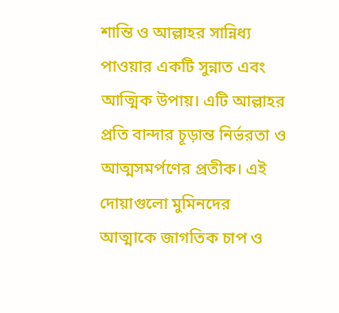শান্তি ও আল্লাহর সান্নিধ্য পাওয়ার একটি সুন্নাত এবং আত্মিক উপায়। এটি আল্লাহর প্রতি বান্দার চূড়ান্ত নির্ভরতা ও আত্মসমর্পণের প্রতীক। এই দোয়াগুলো মুমিনদের আত্মাকে জাগতিক চাপ ও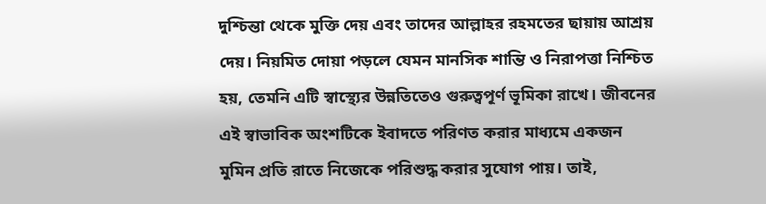দুশ্চিন্তা থেকে মুক্তি দেয় এবং তাদের আল্লাহর রহমতের ছায়ায় আশ্রয় দেয়। নিয়মিত দোয়া পড়লে যেমন মানসিক শান্তি ও নিরাপত্তা নিশ্চিত হয়, তেমনি এটি স্বাস্থ্যের উন্নতিতেও গুরুত্বপূর্ণ ভূমিকা রাখে। জীবনের এই স্বাভাবিক অংশটিকে ইবাদতে পরিণত করার মাধ্যমে একজন মুমিন প্রতি রাতে নিজেকে পরিশুদ্ধ করার সুযোগ পায়। তাই,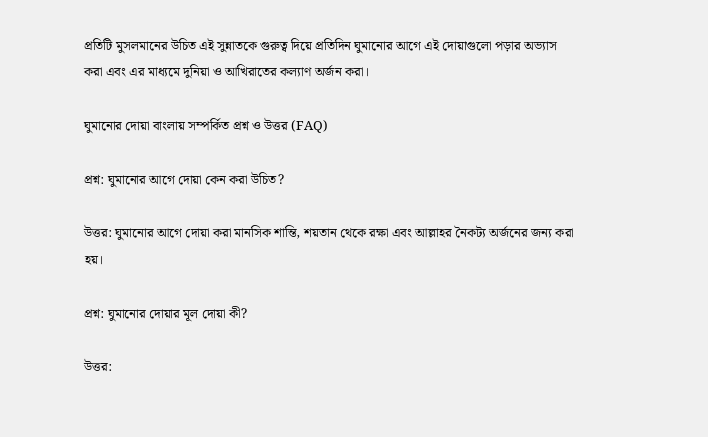প্রতিটি মুসলমানের উচিত এই সুন্নাতকে গুরুত্ব দিয়ে প্রতিদিন ঘুমানোর আগে এই দোয়াগুলো পড়ার অভ্যাস করা এবং এর মাধ্যমে দুনিয়া ও আখিরাতের কল্যাণ অর্জন করা।

ঘুমানোর দোয়া বাংলায় সম্পর্কিত প্রশ্ন ও উত্তর (FAQ)

প্রশ্ন: ঘুমানোর আগে দোয়া কেন করা উচিত?

উত্তর: ঘুমানোর আগে দোয়া করা মানসিক শান্তি, শয়তান থেকে রক্ষা এবং আল্লাহর নৈকট্য অর্জনের জন্য করা হয়।

প্রশ্ন: ঘুমানোর দোয়ার মূল দোয়া কী?

উত্তর: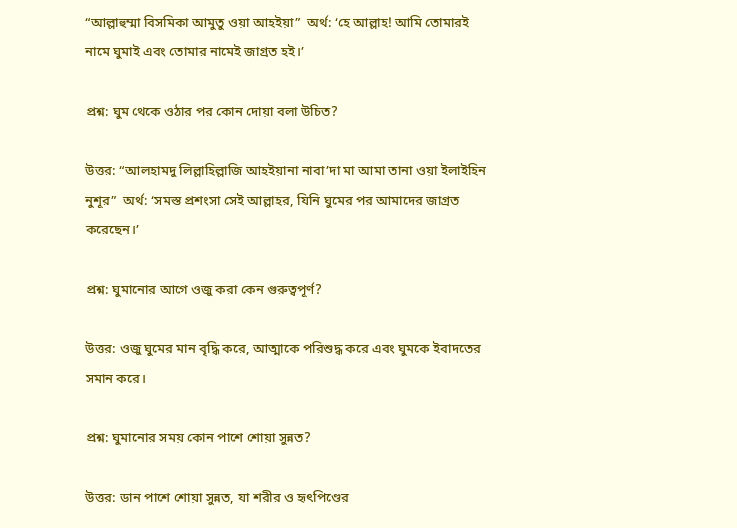“আল্লাহুম্মা বিসমিকা আমুতু ওয়া আহইয়া”  অর্থ: ‘হে আল্লাহ! আমি তোমারই নামে ঘুমাই এবং তোমার নামেই জাগ্রত হই।’

প্রশ্ন: ঘুম থেকে ওঠার পর কোন দোয়া বলা উচিত?

উত্তর: “আলহামদু লিল্লাহিল্লাজি আহইয়ানা নাবা’দা মা আমা তানা ওয়া ইলাইহিন নুশূর”  অর্থ: ‘সমস্ত প্রশংসা সেই আল্লাহর, যিনি ঘুমের পর আমাদের জাগ্রত করেছেন।’

প্রশ্ন: ঘুমানোর আগে ওজু করা কেন গুরুত্বপূর্ণ?

উত্তর: ওজু ঘুমের মান বৃদ্ধি করে, আত্মাকে পরিশুদ্ধ করে এবং ঘুমকে ইবাদতের সমান করে।

প্রশ্ন: ঘুমানোর সময় কোন পাশে শোয়া সুন্নত?

উত্তর: ডান পাশে শোয়া সুন্নত, যা শরীর ও হৃৎপিণ্ডের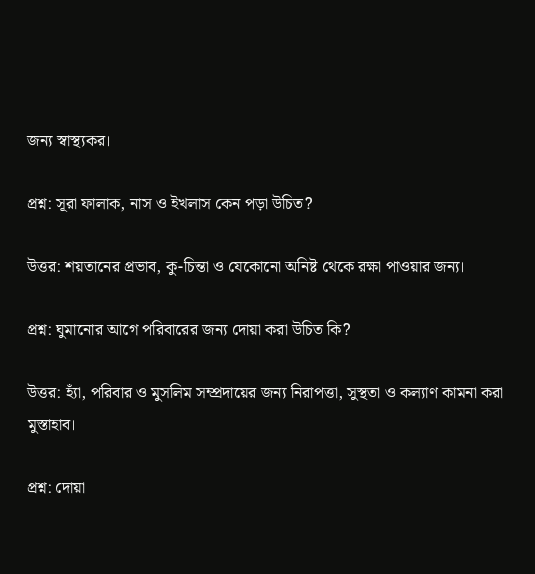জন্য স্বাস্থ্যকর।

প্রশ্ন: সূরা ফালাক, নাস ও ইখলাস কেন পড়া উচিত?

উত্তর: শয়তানের প্রভাব, কু-চিন্তা ও যেকোনো অনিষ্ট থেকে রক্ষা পাওয়ার জন্য।

প্রশ্ন: ঘুমানোর আগে পরিবারের জন্য দোয়া করা উচিত কি?

উত্তর: হ্যাঁ, পরিবার ও মুসলিম সম্প্রদায়ের জন্য নিরাপত্তা, সুস্থতা ও কল্যাণ কামনা করা মুস্তাহাব।

প্রশ্ন: দোয়া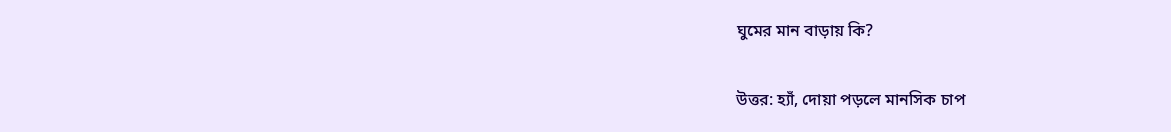ঘুমের মান বাড়ায় কি?

উত্তর: হ্যাঁ, দোয়া পড়লে মানসিক চাপ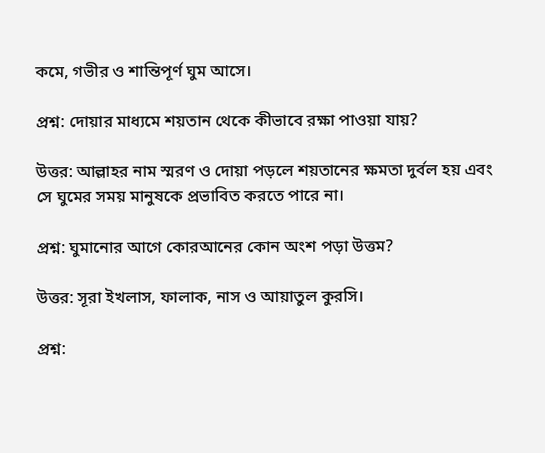কমে, গভীর ও শান্তিপূর্ণ ঘুম আসে।

প্রশ্ন: দোয়ার মাধ্যমে শয়তান থেকে কীভাবে রক্ষা পাওয়া যায়?

উত্তর: আল্লাহর নাম স্মরণ ও দোয়া পড়লে শয়তানের ক্ষমতা দুর্বল হয় এবং সে ঘুমের সময় মানুষকে প্রভাবিত করতে পারে না।

প্রশ্ন: ঘুমানোর আগে কোরআনের কোন অংশ পড়া উত্তম?

উত্তর: সূরা ইখলাস, ফালাক, নাস ও আয়াতুল কুরসি।

প্রশ্ন: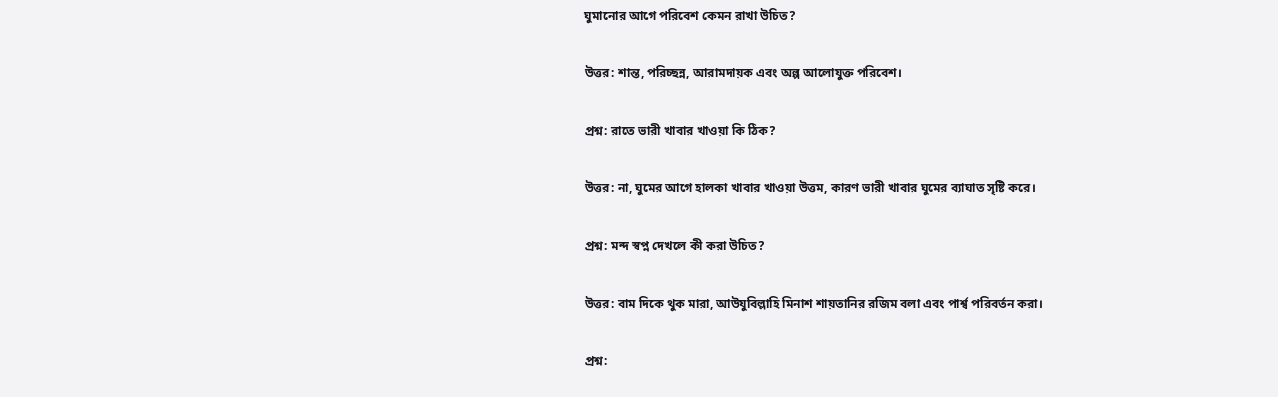ঘুমানোর আগে পরিবেশ কেমন রাখা উচিত?

উত্তর: শান্ত, পরিচ্ছন্ন, আরামদায়ক এবং অল্প আলোযুক্ত পরিবেশ।

প্রশ্ন: রাতে ভারী খাবার খাওয়া কি ঠিক?

উত্তর: না, ঘুমের আগে হালকা খাবার খাওয়া উত্তম, কারণ ভারী খাবার ঘুমের ব্যাঘাত সৃষ্টি করে।

প্রশ্ন: মন্দ স্বপ্ন দেখলে কী করা উচিত?

উত্তর: বাম দিকে থুক মারা, আউযুবিল্লাহি মিনাশ শায়তানির রজিম বলা এবং পার্শ্ব পরিবর্তন করা।

প্রশ্ন: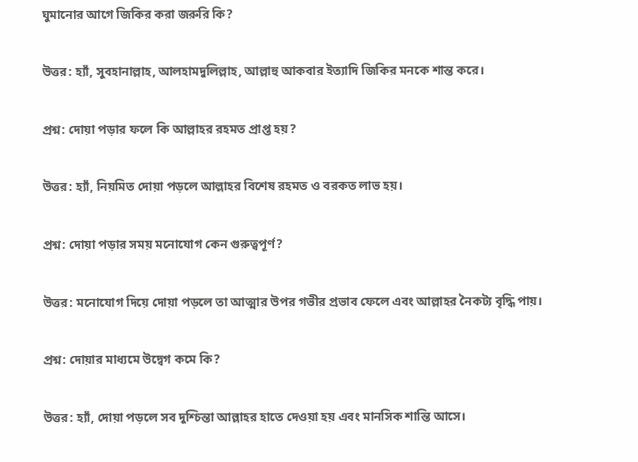ঘুমানোর আগে জিকির করা জরুরি কি?

উত্তর: হ্যাঁ, সুবহানাল্লাহ, আলহামদুলিল্লাহ, আল্লাহু আকবার ইত্যাদি জিকির মনকে শান্ত করে।

প্রশ্ন: দোয়া পড়ার ফলে কি আল্লাহর রহমত প্রাপ্ত হয়?

উত্তর: হ্যাঁ, নিয়মিত দোয়া পড়লে আল্লাহর বিশেষ রহমত ও বরকত লাভ হয়।

প্রশ্ন: দোয়া পড়ার সময় মনোযোগ কেন গুরুত্বপূর্ণ?

উত্তর: মনোযোগ দিয়ে দোয়া পড়লে তা আত্মার উপর গভীর প্রভাব ফেলে এবং আল্লাহর নৈকট্য বৃদ্ধি পায়।

প্রশ্ন: দোয়ার মাধ্যমে উদ্বেগ কমে কি?

উত্তর: হ্যাঁ, দোয়া পড়লে সব দুশ্চিন্তা আল্লাহর হাতে দেওয়া হয় এবং মানসিক শান্তি আসে।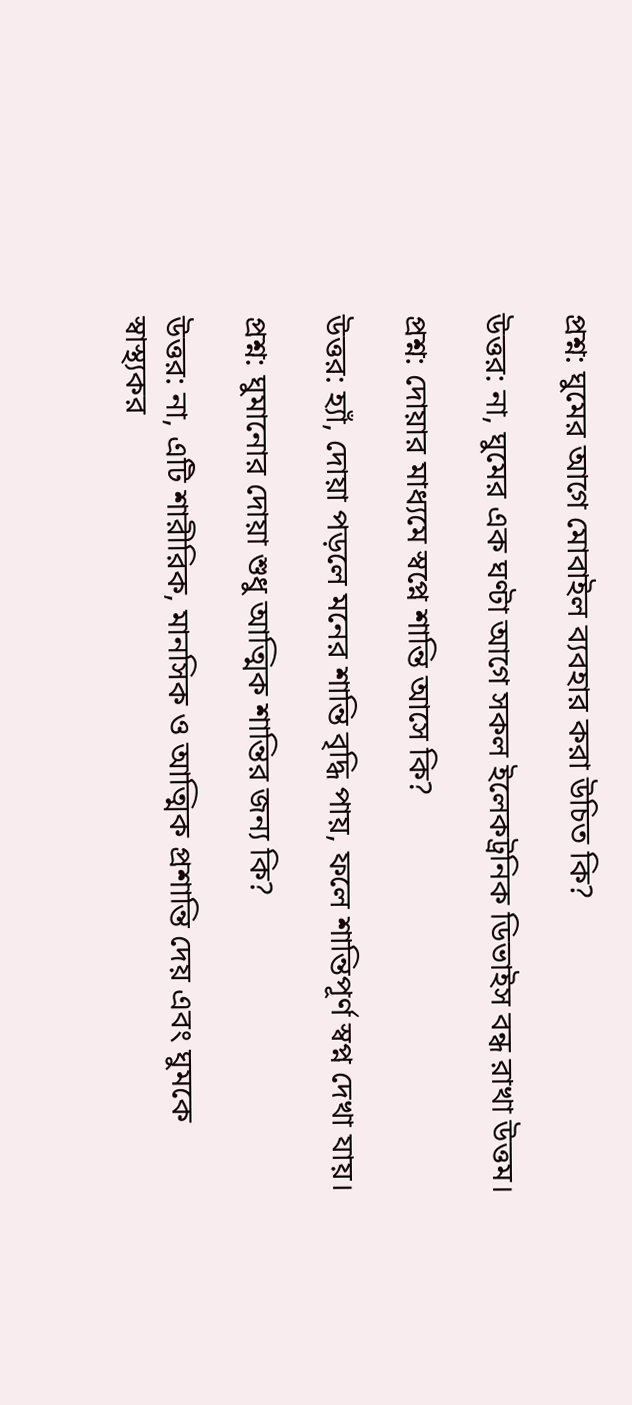প্রশ্ন: ঘুমের আগে মোবাইল ব্যবহার করা উচিত কি?

উত্তর: না, ঘুমের এক ঘণ্টা আগে সকল ইলেকট্রনিক ডিভাইস বন্ধ রাখা উত্তম।

প্রশ্ন: দোয়ার মাধ্যমে স্বপ্নে শান্তি আসে কি?

উত্তর: হ্যাঁ, দোয়া পড়লে মনের শান্তি বৃদ্ধি পায়, ফলে শান্তিপূর্ণ স্বপ্ন দেখা যায়।

প্রশ্ন: ঘুমানোর দোয়া শুধু আত্মিক শান্তির জন্য কি?

উত্তর: না, এটি শারীরিক, মানসিক ও আত্মিক প্রশান্তি দেয় এবং ঘুমকে স্বাস্থ্যকর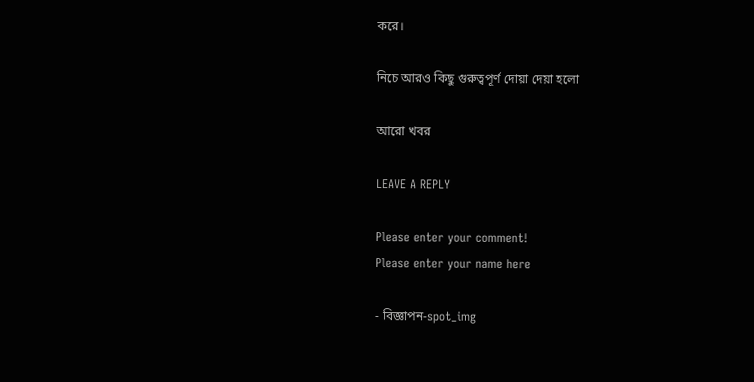করে।

নিচে আরও কিছু গুরুত্বপূর্ণ দোয়া দেয়া হলো

আরো খবর

LEAVE A REPLY

Please enter your comment!
Please enter your name here

- বিজ্ঞাপন-spot_img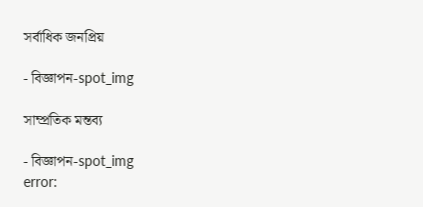সর্বাধিক জনপ্রিয়

- বিজ্ঞাপন-spot_img

সাম্প্রতিক মন্তব্য

- বিজ্ঞাপন-spot_img
error: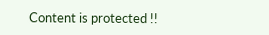Content is protected !!